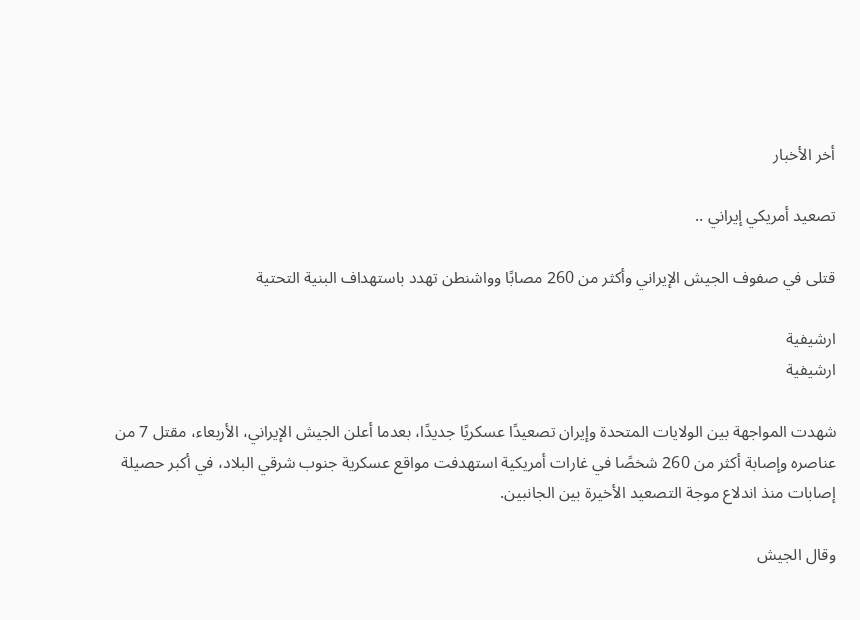أخر الأخبار

تصعيد أمريكي إيراني ..

قتلى في صفوف الجيش الإيراني وأكثر من 260 مصابًا وواشنطن تهدد باستهداف البنية التحتية

ارشيفية
ارشيفية

شهدت المواجهة بين الولايات المتحدة وإيران تصعيدًا عسكريًا جديدًا، بعدما أعلن الجيش الإيراني، الأربعاء، مقتل 7 من عناصره وإصابة أكثر من 260 شخصًا في غارات أمريكية استهدفت مواقع عسكرية جنوب شرقي البلاد، في أكبر حصيلة إصابات منذ اندلاع موجة التصعيد الأخيرة بين الجانبين.

وقال الجيش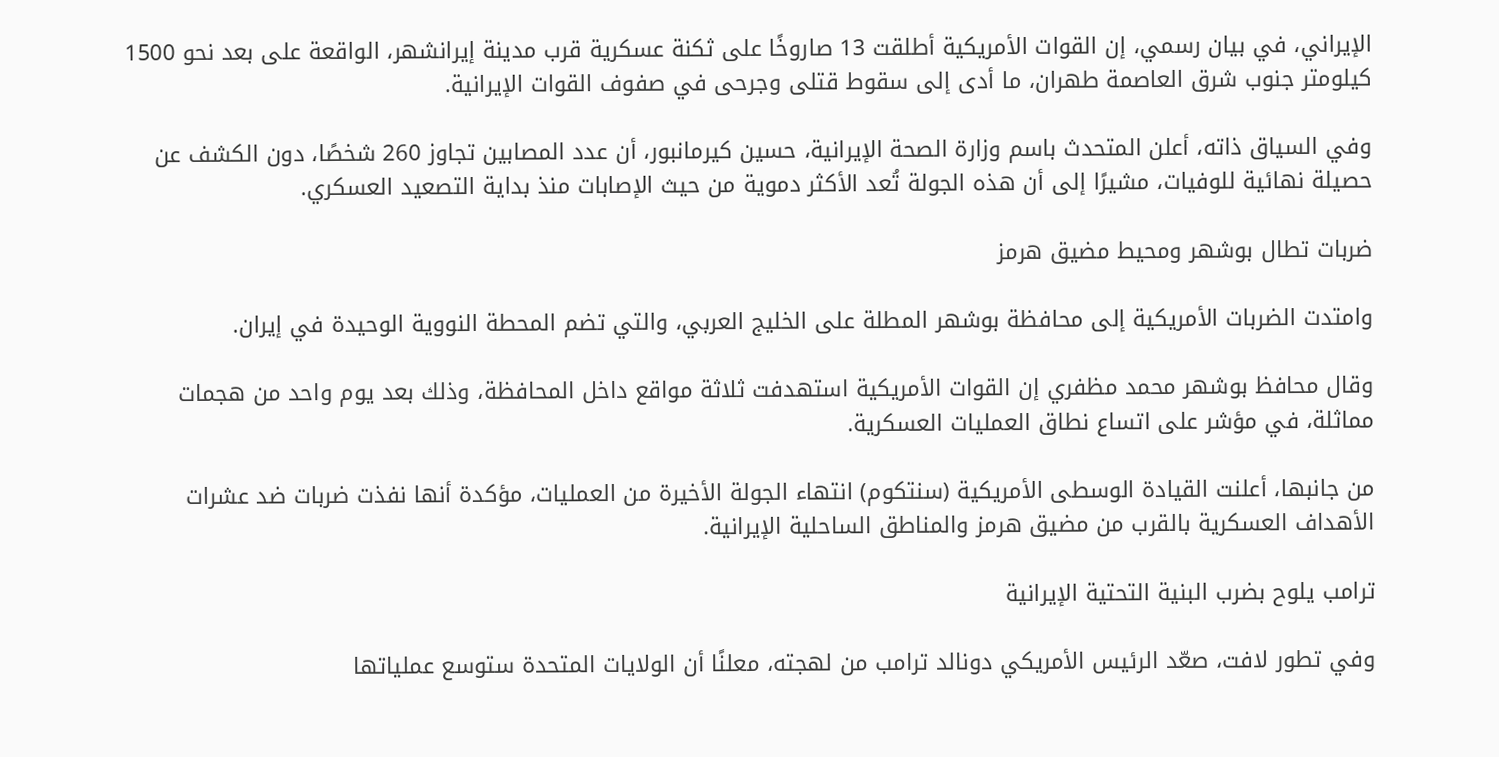الإيراني، في بيان رسمي، إن القوات الأمريكية أطلقت 13 صاروخًا على ثكنة عسكرية قرب مدينة إيرانشهر، الواقعة على بعد نحو 1500 كيلومتر جنوب شرق العاصمة طهران، ما أدى إلى سقوط قتلى وجرحى في صفوف القوات الإيرانية.

وفي السياق ذاته، أعلن المتحدث باسم وزارة الصحة الإيرانية، حسين كيرمانبور، أن عدد المصابين تجاوز 260 شخصًا، دون الكشف عن حصيلة نهائية للوفيات، مشيرًا إلى أن هذه الجولة تُعد الأكثر دموية من حيث الإصابات منذ بداية التصعيد العسكري.

ضربات تطال بوشهر ومحيط مضيق هرمز

وامتدت الضربات الأمريكية إلى محافظة بوشهر المطلة على الخليج العربي، والتي تضم المحطة النووية الوحيدة في إيران.

وقال محافظ بوشهر محمد مظفري إن القوات الأمريكية استهدفت ثلاثة مواقع داخل المحافظة، وذلك بعد يوم واحد من هجمات مماثلة، في مؤشر على اتساع نطاق العمليات العسكرية.

من جانبها، أعلنت القيادة الوسطى الأمريكية (سنتكوم) انتهاء الجولة الأخيرة من العمليات، مؤكدة أنها نفذت ضربات ضد عشرات الأهداف العسكرية بالقرب من مضيق هرمز والمناطق الساحلية الإيرانية.

ترامب يلوح بضرب البنية التحتية الإيرانية

وفي تطور لافت، صعّد الرئيس الأمريكي دونالد ترامب من لهجته، معلنًا أن الولايات المتحدة ستوسع عملياتها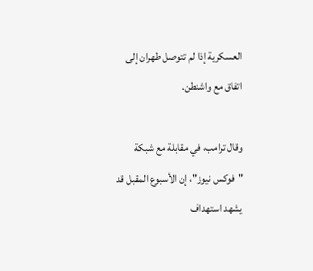العسكرية إذا لم تتوصل طهران إلى اتفاق مع واشنطن.

وقال ترامب، في مقابلة مع شبكة "فوكس نيوز"، إن الأسبوع المقبل قد يشهد استهداف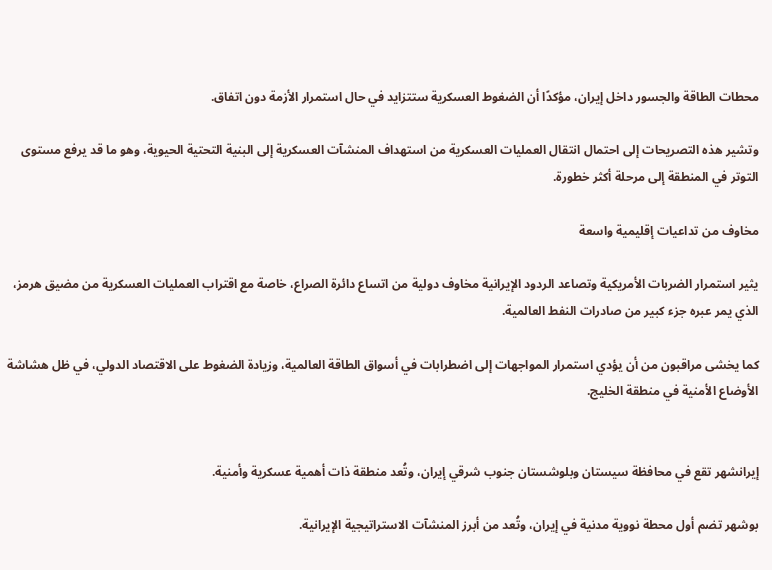محطات الطاقة والجسور داخل إيران، مؤكدًا أن الضغوط العسكرية ستتزايد في حال استمرار الأزمة دون اتفاق.

وتشير هذه التصريحات إلى احتمال انتقال العمليات العسكرية من استهداف المنشآت العسكرية إلى البنية التحتية الحيوية، وهو ما قد يرفع مستوى التوتر في المنطقة إلى مرحلة أكثر خطورة.

مخاوف من تداعيات إقليمية واسعة

يثير استمرار الضربات الأمريكية وتصاعد الردود الإيرانية مخاوف دولية من اتساع دائرة الصراع، خاصة مع اقتراب العمليات العسكرية من مضيق هرمز، الذي يمر عبره جزء كبير من صادرات النفط العالمية.

كما يخشى مراقبون من أن يؤدي استمرار المواجهات إلى اضطرابات في أسواق الطاقة العالمية، وزيادة الضغوط على الاقتصاد الدولي، في ظل هشاشة الأوضاع الأمنية في منطقة الخليج.


إيرانشهر تقع في محافظة سيستان وبلوشستان جنوب شرقي إيران، وتُعد منطقة ذات أهمية عسكرية وأمنية.

بوشهر تضم أول محطة نووية مدنية في إيران، وتُعد من أبرز المنشآت الاستراتيجية الإيرانية.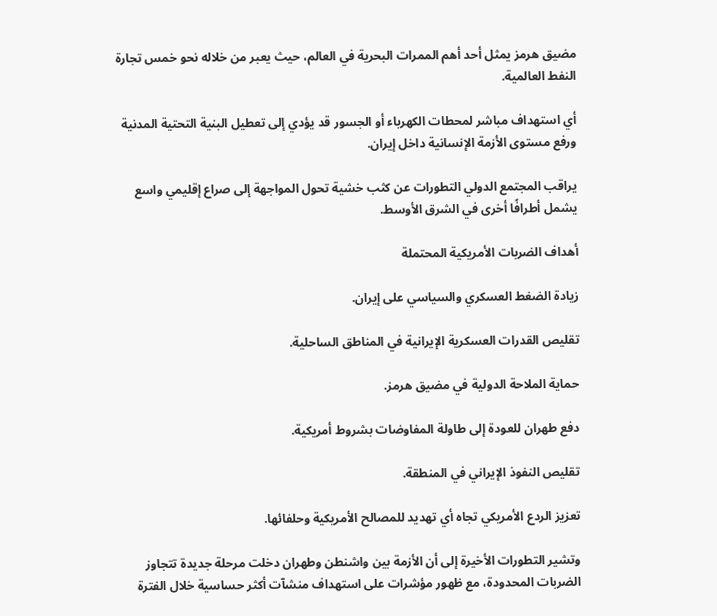مضيق هرمز يمثل أحد أهم الممرات البحرية في العالم، حيث يعبر من خلاله نحو خمس تجارة النفط العالمية.

أي استهداف مباشر لمحطات الكهرباء أو الجسور قد يؤدي إلى تعطيل البنية التحتية المدنية ورفع مستوى الأزمة الإنسانية داخل إيران.

يراقب المجتمع الدولي التطورات عن كثب خشية تحول المواجهة إلى صراع إقليمي واسع يشمل أطرافًا أخرى في الشرق الأوسط.

أهداف الضربات الأمريكية المحتملة

زيادة الضغط العسكري والسياسي على إيران.

تقليص القدرات العسكرية الإيرانية في المناطق الساحلية.

حماية الملاحة الدولية في مضيق هرمز.

دفع طهران للعودة إلى طاولة المفاوضات بشروط أمريكية.

تقليص النفوذ الإيراني في المنطقة.

تعزيز الردع الأمريكي تجاه أي تهديد للمصالح الأمريكية وحلفائها.

وتشير التطورات الأخيرة إلى أن الأزمة بين واشنطن وطهران دخلت مرحلة جديدة تتجاوز الضربات المحدودة، مع ظهور مؤشرات على استهداف منشآت أكثر حساسية خلال الفترة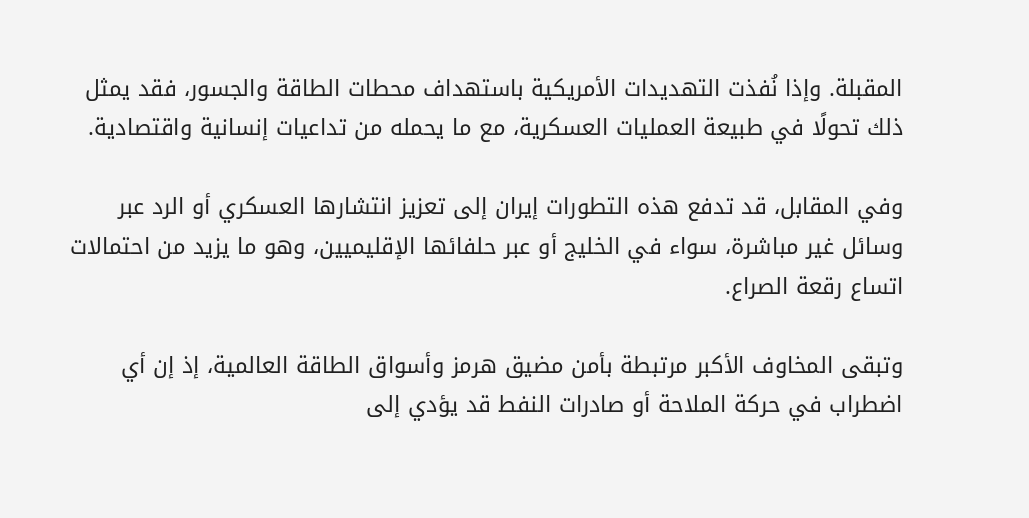المقبلة. وإذا نُفذت التهديدات الأمريكية باستهداف محطات الطاقة والجسور، فقد يمثل ذلك تحولًا في طبيعة العمليات العسكرية، مع ما يحمله من تداعيات إنسانية واقتصادية.

وفي المقابل، قد تدفع هذه التطورات إيران إلى تعزيز انتشارها العسكري أو الرد عبر وسائل غير مباشرة، سواء في الخليج أو عبر حلفائها الإقليميين، وهو ما يزيد من احتمالات اتساع رقعة الصراع.

وتبقى المخاوف الأكبر مرتبطة بأمن مضيق هرمز وأسواق الطاقة العالمية، إذ إن أي اضطراب في حركة الملاحة أو صادرات النفط قد يؤدي إلى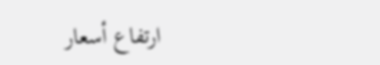ارتفاع أسعار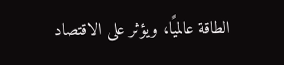الطاقة عالميًا، ويؤثر على الاقتصاد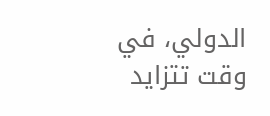الدولي، في وقت تتزايد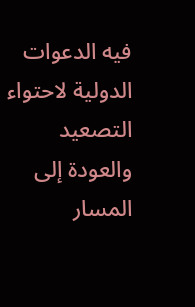فيه الدعوات الدولية لاحتواء التصعيد والعودة إلى المسار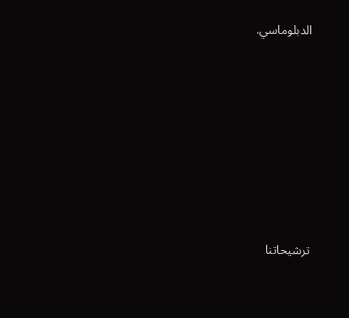الدبلوماسي.









ترشيحاتنا